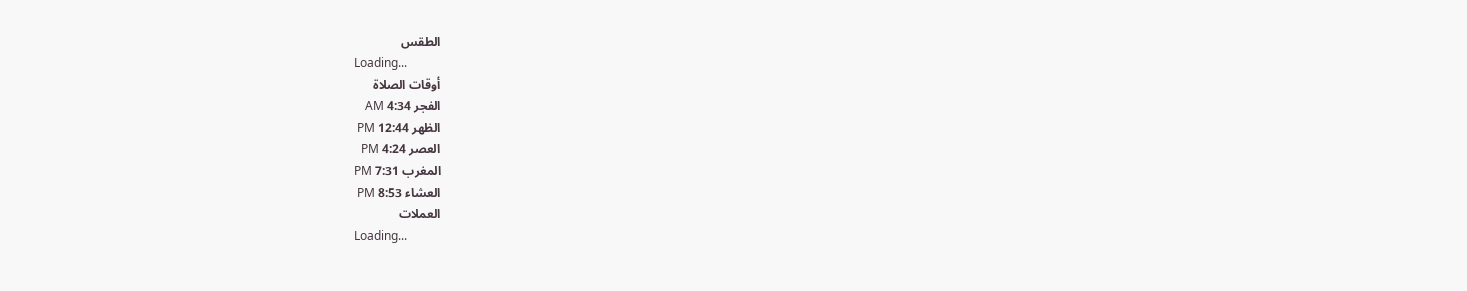الطقس
Loading...
أوقات الصلاة
الفجر 4:34 AM
الظهر 12:44 PM
العصر 4:24 PM
المغرب 7:31 PM
العشاء 8:53 PM
العملات
Loading...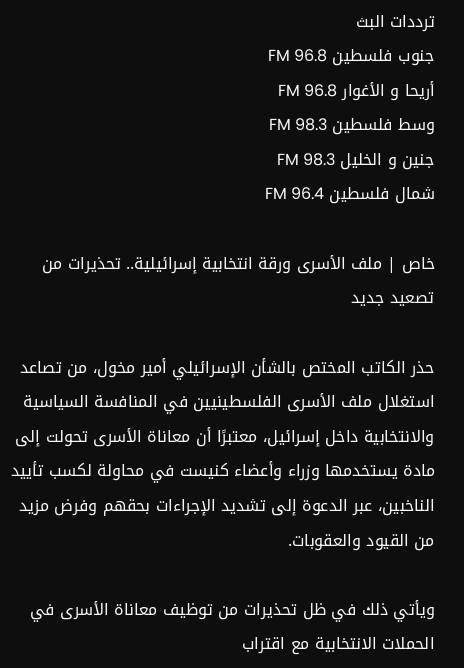ترددات البث
جنوب فلسطين FM 96.8
أريحا و الأغوار FM 96.8
وسط فلسطين FM 98.3
جنين و الخليل FM 98.3
شمال فلسطين FM 96.4

خاص | ملف الأسرى ورقة انتخابية إسرائيلية.. تحذيرات من تصعيد جديد

حذر الكاتب المختص بالشأن الإسرائيلي أمير مخول، من تصاعد استغلال ملف الأسرى الفلسطينيين في المنافسة السياسية والانتخابية داخل إسرائيل، معتبرًا أن معاناة الأسرى تحولت إلى مادة يستخدمها وزراء وأعضاء كنيست في محاولة لكسب تأييد الناخبين، عبر الدعوة إلى تشديد الإجراءات بحقهم وفرض مزيد من القيود والعقوبات.

ويأتي ذلك في ظل تحذيرات من توظيف معاناة الأسرى في الحملات الانتخابية مع اقتراب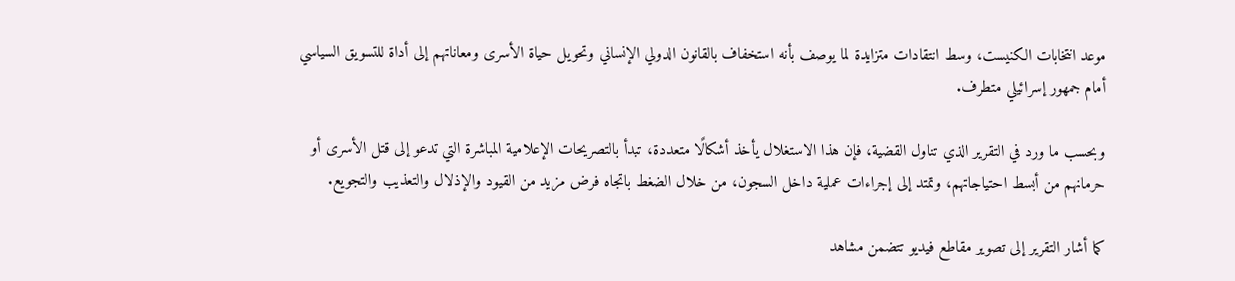موعد انتخابات الكنيست، وسط انتقادات متزايدة لما يوصف بأنه استخفاف بالقانون الدولي الإنساني وتحويل حياة الأسرى ومعاناتهم إلى أداة للتسويق السياسي أمام جمهور إسرائيلي متطرف.

وبحسب ما ورد في التقرير الذي تناول القضية، فإن هذا الاستغلال يأخذ أشكالًا متعددة، تبدأ بالتصريحات الإعلامية المباشرة التي تدعو إلى قتل الأسرى أو حرمانهم من أبسط احتياجاتهم، وتمتد إلى إجراءات عملية داخل السجون، من خلال الضغط باتجاه فرض مزيد من القيود والإذلال والتعذيب والتجويع.

كما أشار التقرير إلى تصوير مقاطع فيديو تتضمن مشاهد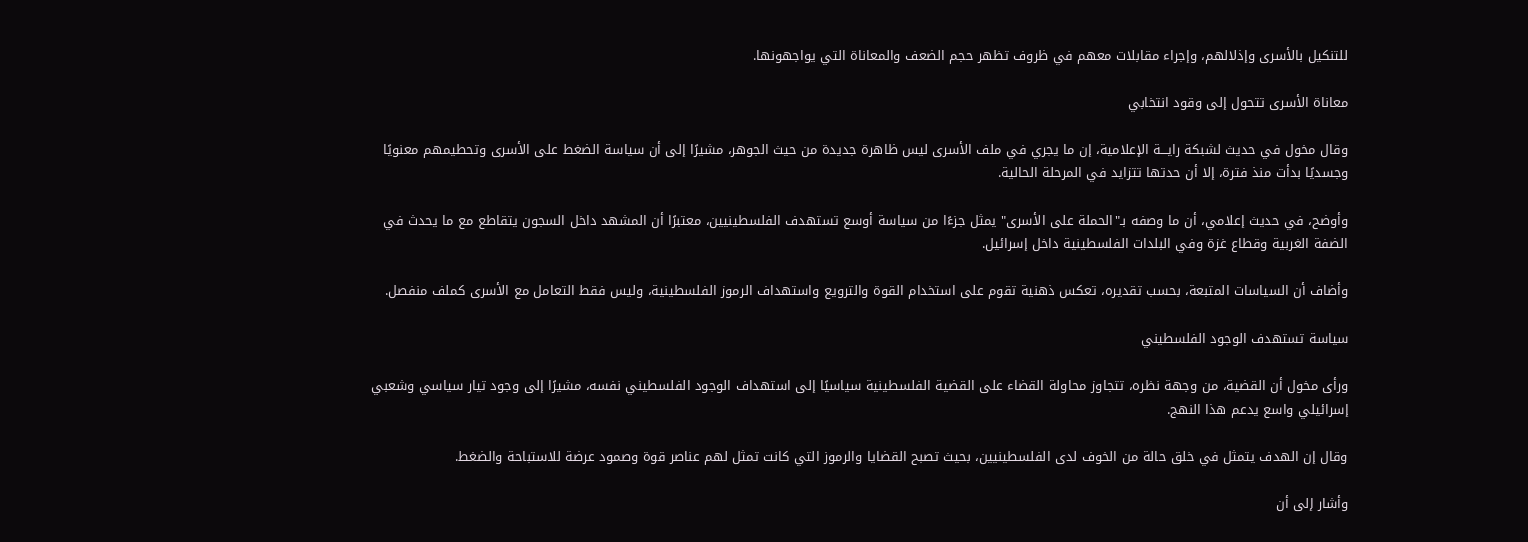للتنكيل بالأسرى وإذلالهم، وإجراء مقابلات معهم في ظروف تظهر حجم الضعف والمعاناة التي يواجهونها.

معاناة الأسرى تتحول إلى وقود انتخابي

وقال مخول في حديث لشبكة رايـــة الإعلامية، إن ما يجري في ملف الأسرى ليس ظاهرة جديدة من حيث الجوهر، مشيرًا إلى أن سياسة الضغط على الأسرى وتحطيمهم معنويًا وجسديًا بدأت منذ فترة، إلا أن حدتها تتزايد في المرحلة الحالية.

وأوضح، في حديث إعلامي، أن ما وصفه بـ"الحملة على الأسرى" يمثل جزءًا من سياسة أوسع تستهدف الفلسطينيين، معتبرًا أن المشهد داخل السجون يتقاطع مع ما يحدث في الضفة الغربية وقطاع غزة وفي البلدات الفلسطينية داخل إسرائيل.

وأضاف أن السياسات المتبعة، بحسب تقديره، تعكس ذهنية تقوم على استخدام القوة والترويع واستهداف الرموز الفلسطينية، وليس فقط التعامل مع الأسرى كملف منفصل.

سياسة تستهدف الوجود الفلسطيني

ورأى مخول أن القضية، من وجهة نظره، تتجاوز محاولة القضاء على القضية الفلسطينية سياسيًا إلى استهداف الوجود الفلسطيني نفسه، مشيرًا إلى وجود تيار سياسي وشعبي إسرائيلي واسع يدعم هذا النهج.

وقال إن الهدف يتمثل في خلق حالة من الخوف لدى الفلسطينيين، بحيث تصبح القضايا والرموز التي كانت تمثل لهم عناصر قوة وصمود عرضة للاستباحة والضغط.

وأشار إلى أن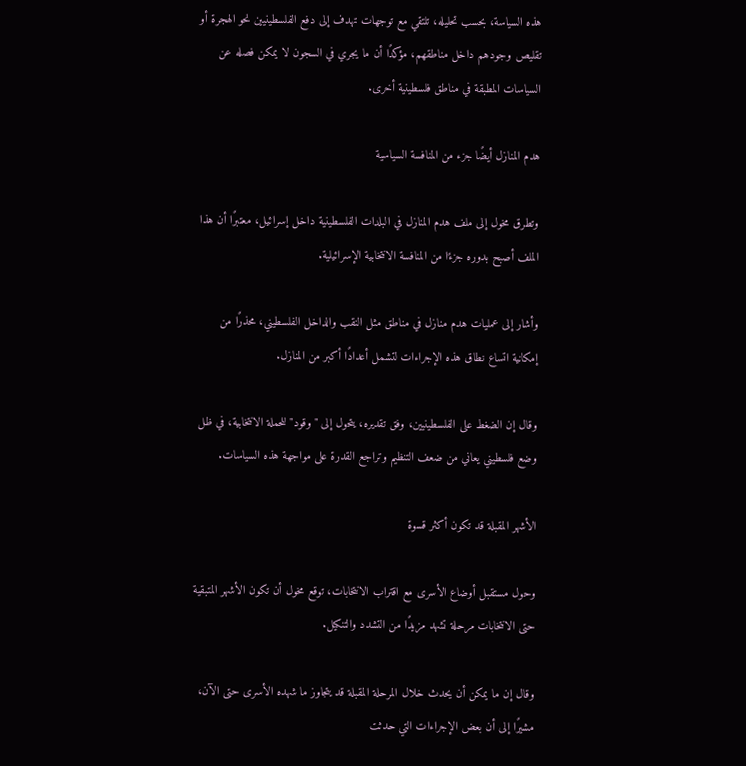هذه السياسة، بحسب تحليله، تلتقي مع توجهات تهدف إلى دفع الفلسطينيين نحو الهجرة أو تقليص وجودهم داخل مناطقهم، مؤكدًا أن ما يجري في السجون لا يمكن فصله عن السياسات المطبقة في مناطق فلسطينية أخرى.

هدم المنازل أيضًا جزء من المنافسة السياسية

وتطرق مخول إلى ملف هدم المنازل في البلدات الفلسطينية داخل إسرائيل، معتبرًا أن هذا الملف أصبح بدوره جزءًا من المنافسة الانتخابية الإسرائيلية.

وأشار إلى عمليات هدم منازل في مناطق مثل النقب والداخل الفلسطيني، محذرًا من إمكانية اتساع نطاق هذه الإجراءات لتشمل أعدادًا أكبر من المنازل.

وقال إن الضغط على الفلسطينيين، وفق تقديره، يتحول إلى "وقود" للحملة الانتخابية، في ظل وضع فلسطيني يعاني من ضعف التنظيم وتراجع القدرة على مواجهة هذه السياسات.

الأشهر المقبلة قد تكون أكثر قسوة

وحول مستقبل أوضاع الأسرى مع اقتراب الانتخابات، توقع مخول أن تكون الأشهر المتبقية حتى الانتخابات مرحلة تشهد مزيدًا من التشدد والتنكيل.

وقال إن ما يمكن أن يحدث خلال المرحلة المقبلة قد يتجاوز ما شهده الأسرى حتى الآن، مشيرًا إلى أن بعض الإجراءات التي حدثت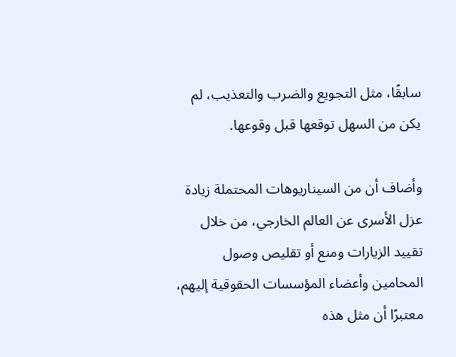سابقًا، مثل التجويع والضرب والتعذيب، لم يكن من السهل توقعها قبل وقوعها.

وأضاف أن من السيناريوهات المحتملة زيادة عزل الأسرى عن العالم الخارجي، من خلال تقييد الزيارات ومنع أو تقليص وصول المحامين وأعضاء المؤسسات الحقوقية إليهم، معتبرًا أن مثل هذه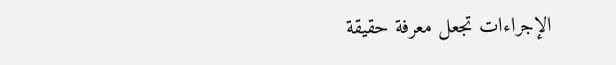الإجراءات تجعل معرفة حقيقة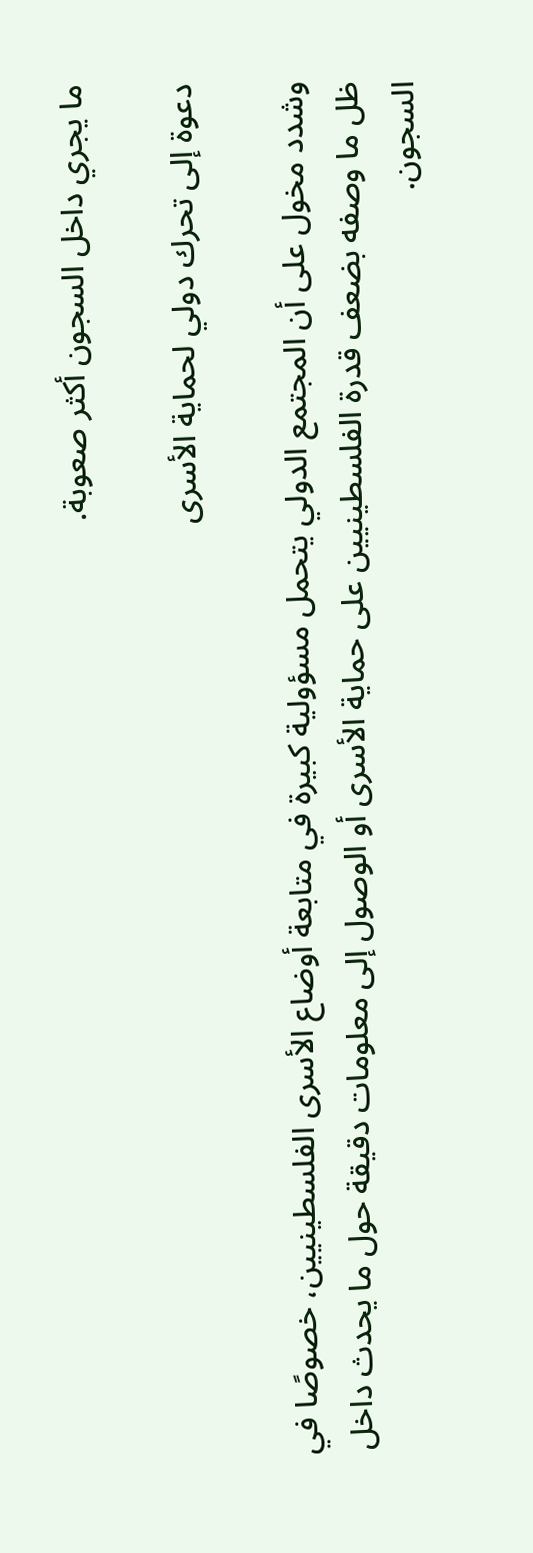ما يجري داخل السجون أكثر صعوبة.

دعوة إلى تحرك دولي لحماية الأسرى

وشدد مخول على أن المجتمع الدولي يتحمل مسؤولية كبيرة في متابعة أوضاع الأسرى الفلسطينيين، خصوصًا في ظل ما وصفه بضعف قدرة الفلسطينيين على حماية الأسرى أو الوصول إلى معلومات دقيقة حول ما يحدث داخل السجون.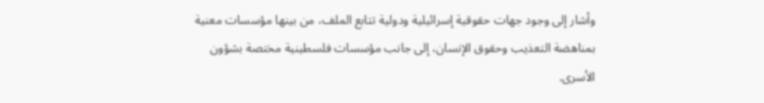وأشار إلى وجود جهات حقوقية إسرائيلية ودولية تتابع الملف، من بينها مؤسسات معنية بمناهضة التعذيب وحقوق الإنسان، إلى جانب مؤسسات فلسطينية مختصة بشؤون الأسرى.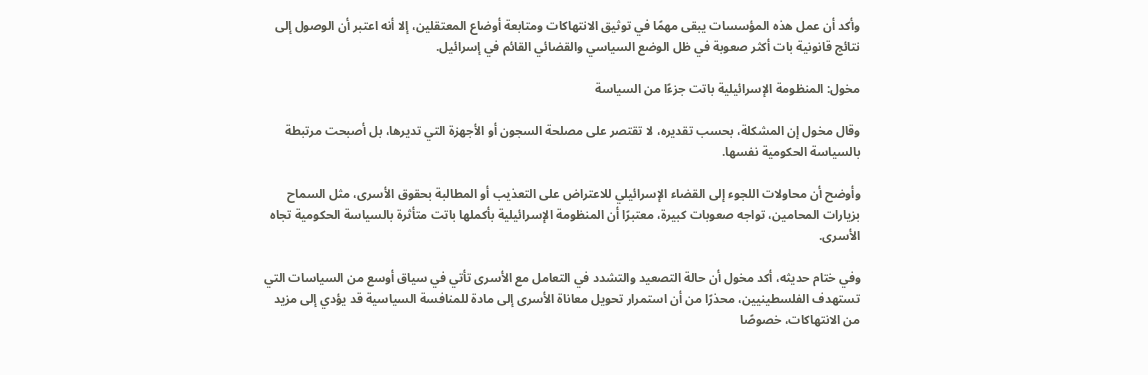وأكد أن عمل هذه المؤسسات يبقى مهمًا في توثيق الانتهاكات ومتابعة أوضاع المعتقلين، إلا أنه اعتبر أن الوصول إلى نتائج قانونية بات أكثر صعوبة في ظل الوضع السياسي والقضائي القائم في إسرائيل.

مخول: المنظومة الإسرائيلية باتت جزءًا من السياسة

وقال مخول إن المشكلة، بحسب تقديره، لا تقتصر على مصلحة السجون أو الأجهزة التي تديرها، بل أصبحت مرتبطة بالسياسة الحكومية نفسها.

وأوضح أن محاولات اللجوء إلى القضاء الإسرائيلي للاعتراض على التعذيب أو المطالبة بحقوق الأسرى، مثل السماح بزيارات المحامين، تواجه صعوبات كبيرة، معتبرًا أن المنظومة الإسرائيلية بأكملها باتت متأثرة بالسياسة الحكومية تجاه الأسرى.

وفي ختام حديثه، أكد مخول أن حالة التصعيد والتشدد في التعامل مع الأسرى تأتي في سياق أوسع من السياسات التي تستهدف الفلسطينيين، محذرًا من أن استمرار تحويل معاناة الأسرى إلى مادة للمنافسة السياسية قد يؤدي إلى مزيد من الانتهاكات، خصوصًا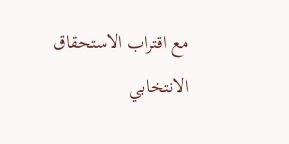مع اقتراب الاستحقاق الانتخابي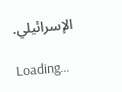الإسرائيلي.

Loading...